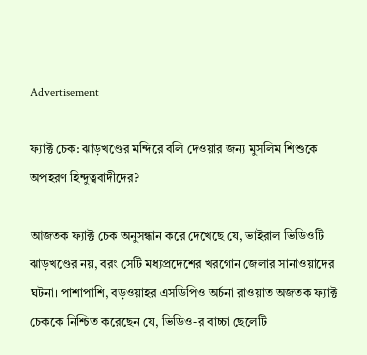Advertisement

ফ্যাক্ট চেক: ঝাড়খণ্ডের মন্দিরে বলি দেওয়ার জন্য মুসলিম শিশুকে অপহরণ হিন্দুত্ববাদীদের?

আজতক ফ্যাক্ট চেক অনুসন্ধান করে দেখেছে যে, ভাইরাল ভিডিওটি ঝাড়খণ্ডের নয়, বরং সেটি মধ্যপ্রদেশের খরগোন জেলার সানাওয়াদের ঘটনা। পাশাপাশি, বড়ওয়াহর এসডিপিও অর্চনা রাওয়াত অজতক ফ্যাক্ট চেককে নিশ্চিত করেছেন যে, ভিডিও-র বাচ্চা ছেলেটি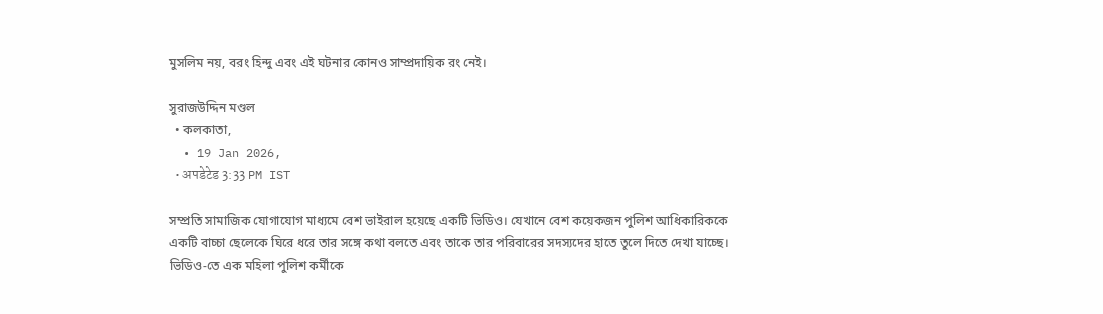মুসলিম নয়, বরং হিন্দু এবং এই ঘটনার কোনও সাম্প্রদায়িক রং নেই।

সুরাজউদ্দিন মণ্ডল
  • কলকাতা,
  • 19 Jan 2026,
  • अपडेटेड 3:33 PM IST

সম্প্রতি সামাজিক যোগাযোগ মাধ্যমে বেশ ভাইরাল হয়েছে একটি ভিডিও। যেখানে বেশ কয়েকজন পুলিশ আধিকারিককে একটি বাচ্চা ছেলেকে ঘিরে ধরে তার সঙ্গে কথা বলতে এবং তাকে তার পরিবারের সদস্যদের হাতে তুলে দিতে দেখা যাচ্ছে। ভিডিও-তে এক মহিলা পুলিশ কর্মীকে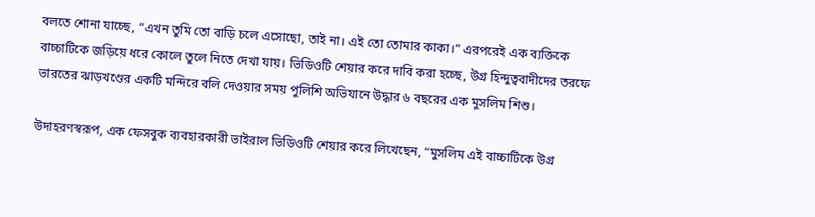বলতে শোনা যাচ্ছে, “এখন তুমি তো বাড়ি চলে এসোছো, তাই না। এই তো তোমার কাকা।” এরপরেই এক ব্যক্তিকে বাচ্চাটিকে জড়িয়ে ধরে কোলে তুলে নিতে দেখা যায়। ভিডিওটি শেয়ার করে দাবি করা হচ্ছে, উগ্র হিন্দুত্ববাদীদের তরফে ভারতের ঝাড়খণ্ডের একটি মন্দিরে বলি দেওয়ার সময় পুলিশি অভিযানে উদ্ধার ৬ বছরের এক মুসলিম শিশু।

উদাহরণস্বরূপ, এক ফেসবুক ব্যবহারকারী ভাইরাল ভিডিওটি শেয়ার করে লিখেছেন, “মুসলিম এই বাচ্চাটিকে উগ্র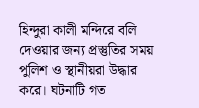হিন্দুরা কালী মন্দিরে বলি দেওয়ার জন্য প্রস্তুতির সময় পুলিশ ও স্থানীয়রা উদ্ধার করে। ঘটনাটি গত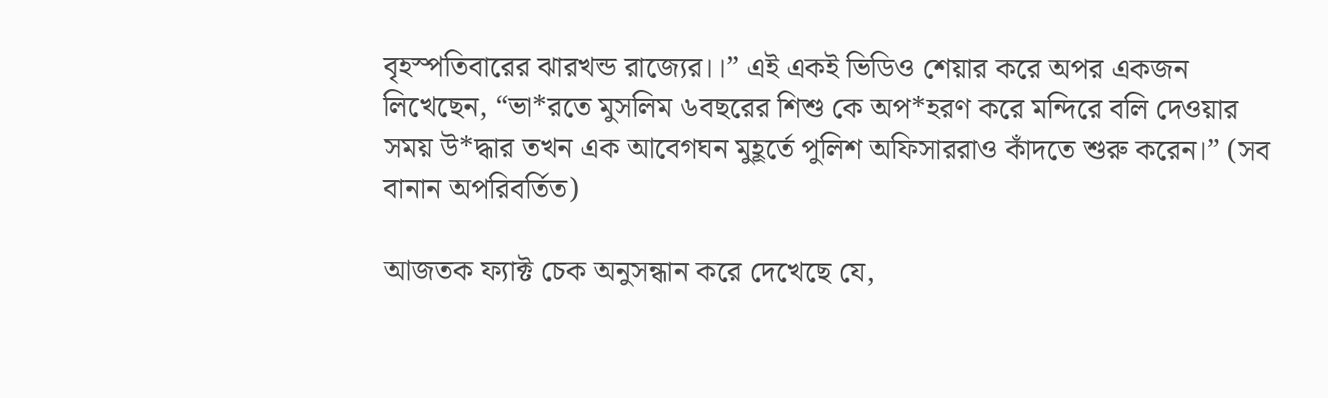বৃহস্পতিবারের ঝারখন্ড রাজ্যের।।” এই একই ভিডিও শেয়ার করে অপর একজন লিখেছেন, “ভা*রতে মুসলিম ৬বছরের শিশু কে অপ*হরণ করে মন্দিরে বলি দেওয়ার সময় উ*দ্ধার তখন এক আবেগঘন মুহূর্তে পুলিশ অফিসাররাও কাঁদতে শুরু করেন।” (সব বানান অপরিবর্তিত)

আজতক ফ্যাক্ট চেক অনুসন্ধান করে দেখেছে যে,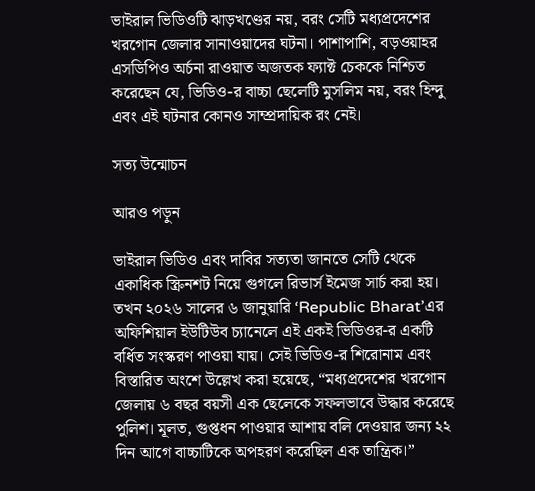ভাইরাল ভিডিওটি ঝাড়খণ্ডের নয়, বরং সেটি মধ্যপ্রদেশের খরগোন জেলার সানাওয়াদের ঘটনা। পাশাপাশি, বড়ওয়াহর এসডিপিও অর্চনা রাওয়াত অজতক ফ্যাক্ট চেককে নিশ্চিত করেছেন যে, ভিডিও-র বাচ্চা ছেলেটি মুসলিম নয়, বরং হিন্দু এবং এই ঘটনার কোনও সাম্প্রদায়িক রং নেই।

সত্য উন্মোচন

আরও পড়ুন

ভাইরাল ভিডিও এবং দাবির সত্যতা জানতে সেটি থেকে একাধিক স্ক্রিনশট নিয়ে গুগলে রিভার্স ইমেজ সার্চ করা হয়। তখন ২০২৬ সালের ৬ জানুয়ারি ‘Republic Bharat’এর অফিশিয়াল ইউটিউব চ্যানেলে এই একই ভিডিওর-র একটি বর্ধিত সংস্করণ পাওয়া যায়। সেই ভিডিও-র শিরোনাম এবং বিস্তারিত অংশে উল্লেখ করা হয়েছে, “মধ্যপ্রদেশের খরগোন জেলায় ৬ বছর বয়সী এক ছেলেকে সফলভাবে উদ্ধার করেছে পুলিশ। মূলত, গুপ্তধন পাওয়ার আশায় বলি দেওয়ার জন্য ২২ দিন আগে বাচ্চাটিকে অপহরণ করেছিল এক তান্ত্রিক।”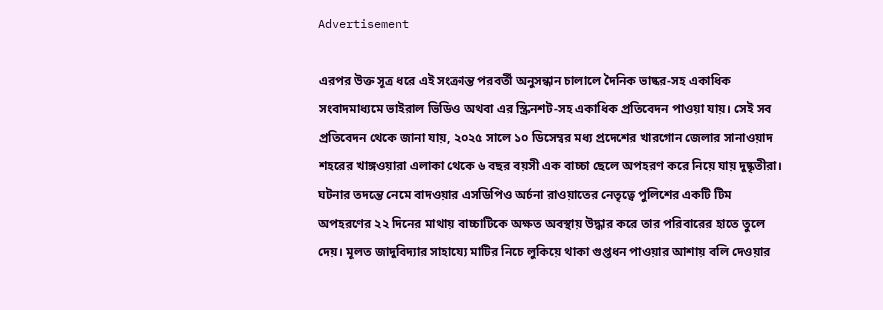Advertisement

এরপর উক্ত সূত্র ধরে এই সংক্রান্ত পরবর্তী অনুসন্ধান চালালে দৈনিক ভাষ্কর-সহ একাধিক সংবাদমাধ্যমে ভাইরাল ভিডিও অথবা এর স্ক্রিনশট-সহ একাধিক প্রতিবেদন পাওয়া যায়। সেই সব প্রতিবেদন থেকে জানা যায়, ২০২৫ সালে ১০ ডিসেম্বর মধ্য প্রদেশের খারগোন জেলার সানাওয়াদ শহরের খাঙ্গওয়ারা এলাকা থেকে ৬ বছর বয়সী এক বাচ্চা ছেলে অপহরণ করে নিয়ে যায় দুষ্কৃতীরা। ঘটনার তদন্তে নেমে বাদওয়ার এসডিপিও অর্চনা রাওয়াতের নেতৃত্বে পুলিশের একটি টিম অপহরণের ২২ দিনের মাথায় বাচ্চাটিকে অক্ষত অবস্থায় উদ্ধার করে তার পরিবারের হাতে তুলে দেয়। মূলত জাদুবিদ্যার সাহায্যে মাটির নিচে লুকিয়ে থাকা গুপ্তধন পাওয়ার আশায় বলি দেওয়ার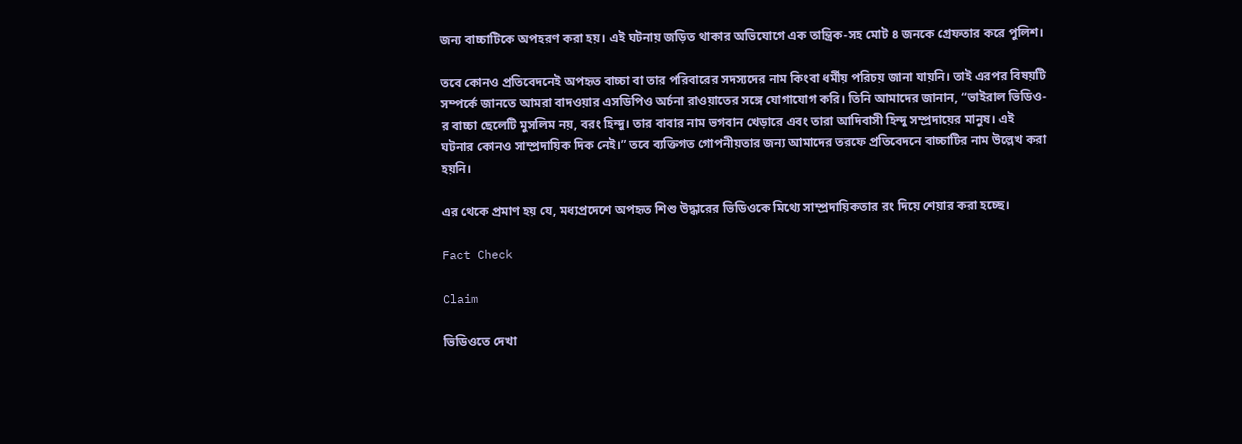জন্য বাচ্চাটিকে অপহরণ করা হয়। এই ঘটনায় জড়িত থাকার অভিযোগে এক তান্ত্রিক-সহ মোট ৪ জনকে গ্রেফতার করে পুলিশ।

তবে কোনও প্রতিবেদনেই অপহৃত বাচ্চা বা তার পরিবারের সদস্যদের নাম কিংবা ধর্মীয় পরিচয় জানা যায়নি। তাই এরপর বিষয়টি সম্পর্কে জানতে আমরা বাদওয়ার এসডিপিও অর্চনা রাওয়াতের সঙ্গে যোগাযোগ করি। তিনি আমাদের জানান, “ভাইরাল ভিডিও-র বাচ্চা ছেলেটি মুসলিম নয়, বরং হিন্দু। তার বাবার নাম ভগবান খেড়ারে এবং তারা আদিবাসী হিন্দু সম্প্রদায়ের মানুষ। এই ঘটনার কোনও সাম্প্রদায়িক দিক নেই।” তবে ব্যক্তিগত গোপনীয়তার জন্য আমাদের তরফে প্রতিবেদনে বাচ্চাটির নাম উল্লেখ করা হয়নি।

এর থেকে প্রমাণ হয় যে, মধ্যপ্রদেশে অপহৃত শিশু উদ্ধারের ভিডিওকে মিথ্যে সাম্প্রদায়িকতার রং দিয়ে শেয়ার করা হচ্ছে।

Fact Check

Claim

ভিডিওতে দেখা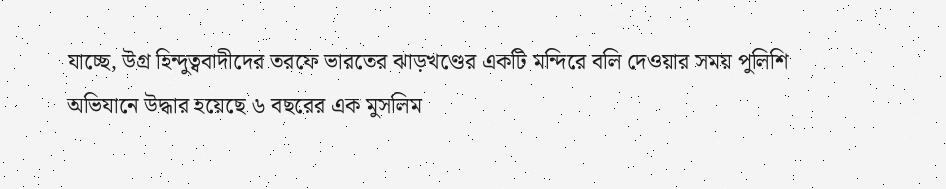যাচ্ছে, উগ্র হিন্দুত্ববাদীদের তরফে ভারতের ঝাড়খণ্ডের একটি মন্দিরে বলি দেওয়ার সময় পুলিশি অভিযানে উদ্ধার হয়েছে ৬ বছরের এক মুসলিম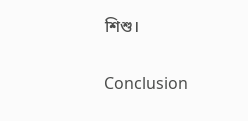শিশু।

Conclusion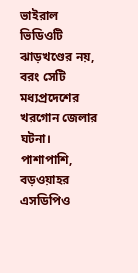ভাইরাল ভিডিওটি ঝাড়খণ্ডের নয়, বরং সেটি মধ্যপ্রদেশের খরগোন জেলার ঘটনা। পাশাপাশি, বড়ওয়াহর এসডিপিও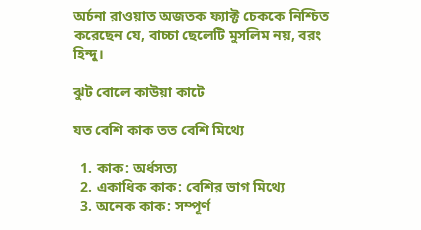অর্চনা রাওয়াত অজতক ফ্যাক্ট চেককে নিশ্চিত করেছেন যে, বাচ্চা ছেলেটি মুসলিম নয়, বরং হিন্দু।

ঝুট বোলে কাউয়া কাটে

যত বেশি কাক তত বেশি মিথ্যে

  1. কাক: অর্ধসত্য
  2. একাধিক কাক: বেশির ভাগ মিথ্যে
  3. অনেক কাক: সম্পূর্ণ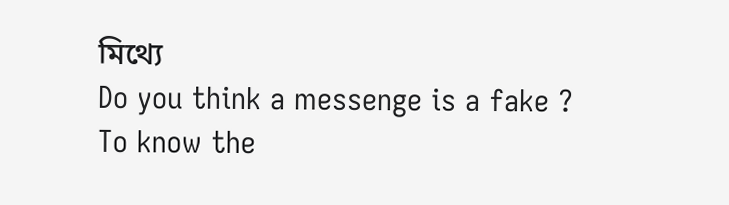মিথ্যে
Do you think a messenge is a fake ?
To know the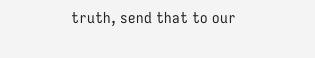truth, send that to our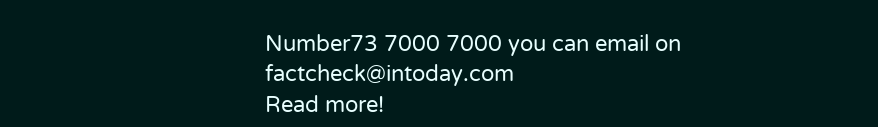Number73 7000 7000 you can email on factcheck@intoday.com
Read more!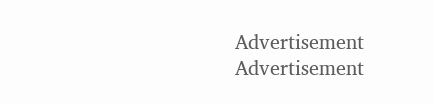Advertisement
Advertisement